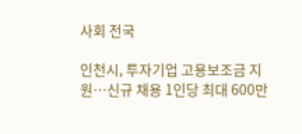사회 전국

인천시, 투자기업 고용보조금 지원…신규 채용 1인당 최대 600만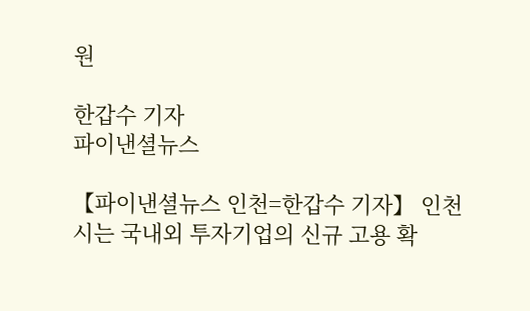원

한갑수 기자
파이낸셜뉴스

【파이낸셜뉴스 인천=한갑수 기자】 인천시는 국내외 투자기업의 신규 고용 확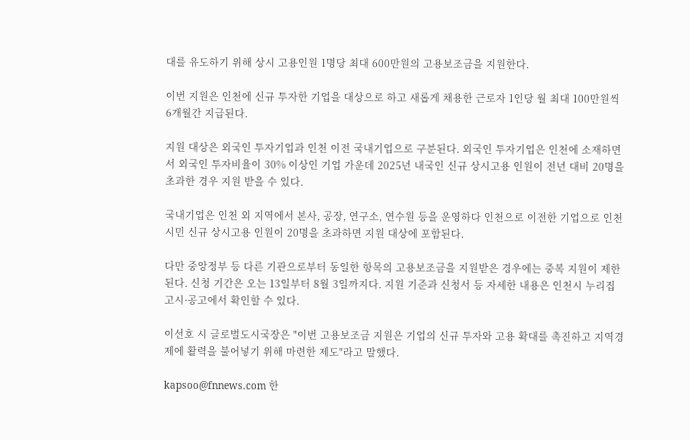대를 유도하기 위해 상시 고용인원 1명당 최대 600만원의 고용보조금을 지원한다.

이번 지원은 인천에 신규 투자한 기업을 대상으로 하고 새롭게 채용한 근로자 1인당 월 최대 100만원씩 6개월간 지급된다.

지원 대상은 외국인 투자기업과 인천 이전 국내기업으로 구분된다. 외국인 투자기업은 인천에 소재하면서 외국인 투자비율이 30% 이상인 기업 가운데 2025년 내국인 신규 상시고용 인원이 전년 대비 20명을 초과한 경우 지원 받을 수 있다.

국내기업은 인천 외 지역에서 본사, 공장, 연구소, 연수원 등을 운영하다 인천으로 이전한 기업으로 인천시민 신규 상시고용 인원이 20명을 초과하면 지원 대상에 포함된다.

다만 중앙정부 등 다른 기관으로부터 동일한 항목의 고용보조금을 지원받은 경우에는 중복 지원이 제한된다. 신청 기간은 오는 13일부터 8월 3일까지다. 지원 기준과 신청서 등 자세한 내용은 인천시 누리집 고시·공고에서 확인할 수 있다.

이선호 시 글로벌도시국장은 "이번 고용보조금 지원은 기업의 신규 투자와 고용 확대를 촉진하고 지역경제에 활력을 불어넣기 위해 마련한 제도"라고 말했다.

kapsoo@fnnews.com 한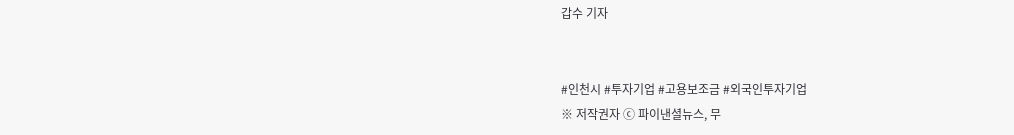갑수 기자


#인천시 #투자기업 #고용보조금 #외국인투자기업
※ 저작권자 ⓒ 파이낸셜뉴스, 무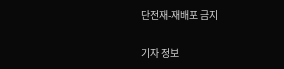단전재-재배포 금지

기자 정보